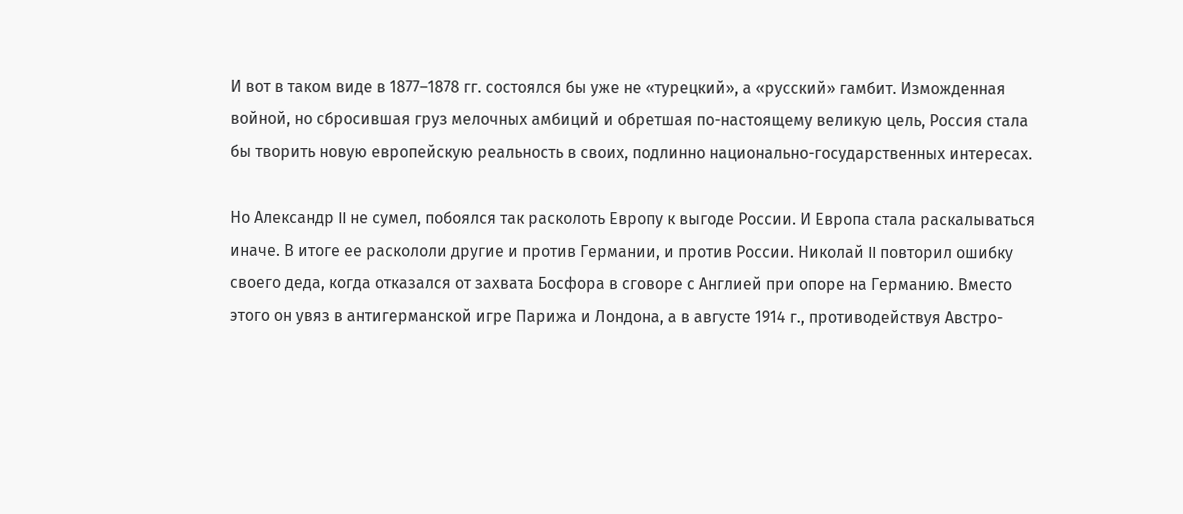И вот в таком виде в 1877–1878 гг. состоялся бы уже не «турецкий», а «русский» гамбит. Изможденная войной, но сбросившая груз мелочных амбиций и обретшая по-настоящему великую цель, Россия стала бы творить новую европейскую реальность в своих, подлинно национально-государственных интересах.

Но Александр II не сумел, побоялся так расколоть Европу к выгоде России. И Европа стала раскалываться иначе. В итоге ее раскололи другие и против Германии, и против России. Николай II повторил ошибку своего деда, когда отказался от захвата Босфора в сговоре с Англией при опоре на Германию. Вместо этого он увяз в антигерманской игре Парижа и Лондона, а в августе 1914 г., противодействуя Австро-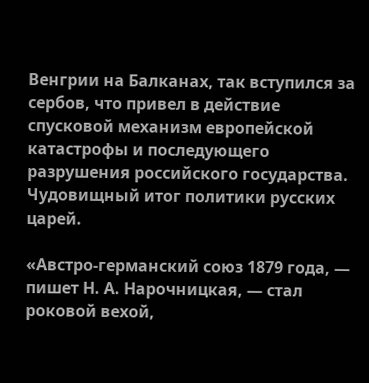Венгрии на Балканах, так вступился за сербов, что привел в действие спусковой механизм европейской катастрофы и последующего разрушения российского государства. Чудовищный итог политики русских царей.

«Австро-германский союз 1879 года, — пишет Н. А. Нарочницкая, — стал роковой вехой,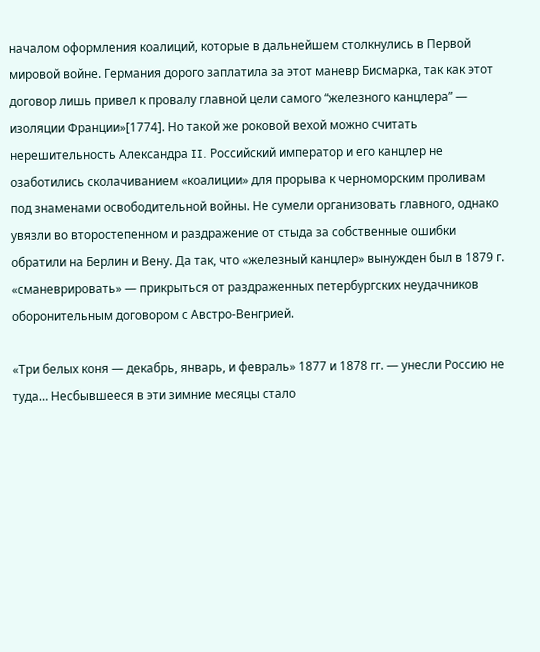началом оформления коалиций, которые в дальнейшем столкнулись в Первой мировой войне. Германия дорого заплатила за этот маневр Бисмарка, так как этот договор лишь привел к провалу главной цели самого “железного канцлера” — изоляции Франции»[1774]. Но такой же роковой вехой можно считать нерешительность Александра II. Российский император и его канцлер не озаботились сколачиванием «коалиции» для прорыва к черноморским проливам под знаменами освободительной войны. Не сумели организовать главного, однако увязли во второстепенном и раздражение от стыда за собственные ошибки обратили на Берлин и Вену. Да так, что «железный канцлер» вынужден был в 1879 г. «сманеврировать» — прикрыться от раздраженных петербургских неудачников оборонительным договором с Австро-Венгрией.

«Три белых коня — декабрь, январь, и февраль» 1877 и 1878 гг. — унесли Россию не туда… Несбывшееся в эти зимние месяцы стало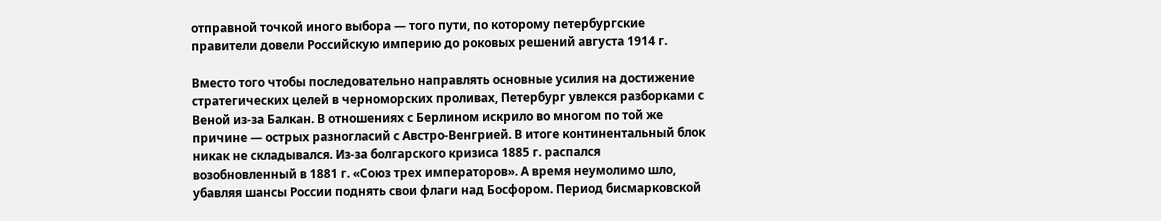отправной точкой иного выбора — того пути, по которому петербургские правители довели Российскую империю до роковых решений августа 1914 г.

Вместо того чтобы последовательно направлять основные усилия на достижение стратегических целей в черноморских проливах, Петербург увлекся разборками с Веной из-за Балкан. В отношениях с Берлином искрило во многом по той же причине — острых разногласий с Австро-Венгрией. В итоге континентальный блок никак не складывался. Из-за болгарского кризиса 1885 г. распался возобновленный в 1881 г. «Союз трех императоров». А время неумолимо шло, убавляя шансы России поднять свои флаги над Босфором. Период бисмарковской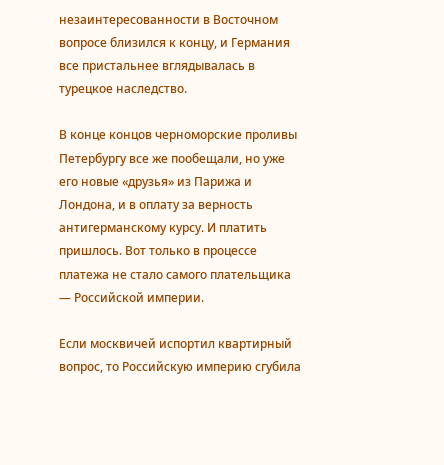незаинтересованности в Восточном вопросе близился к концу, и Германия все пристальнее вглядывалась в турецкое наследство.

В конце концов черноморские проливы Петербургу все же пообещали, но уже его новые «друзья» из Парижа и Лондона, и в оплату за верность антигерманскому курсу. И платить пришлось. Вот только в процессе платежа не стало самого плательщика — Российской империи.

Если москвичей испортил квартирный вопрос, то Российскую империю сгубила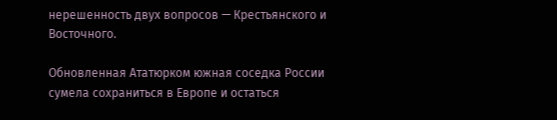нерешенность двух вопросов — Крестьянского и Восточного.

Обновленная Ататюрком южная соседка России сумела сохраниться в Европе и остаться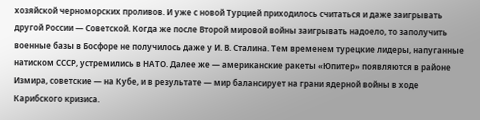хозяйской черноморских проливов. И уже с новой Турцией приходилось считаться и даже заигрывать другой России — Советской. Когда же после Второй мировой войны заигрывать надоело, то заполучить военные базы в Босфоре не получилось даже у И. В. Сталина. Тем временем турецкие лидеры, напуганные натиском СССР, устремились в НАТО. Далее же — американские ракеты «Юпитер» появляются в районе Измира, советские — на Кубе, и в результате — мир балансирует на грани ядерной войны в ходе Карибского кризиса.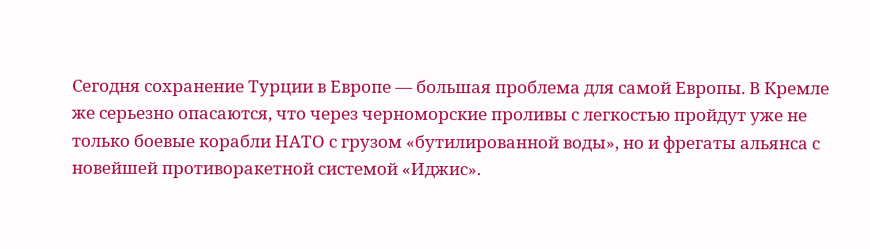Сегодня сохранение Турции в Европе — большая проблема для самой Европы. В Кремле же серьезно опасаются, что через черноморские проливы с легкостью пройдут уже не только боевые корабли НАТО с грузом «бутилированной воды», но и фрегаты альянса с новейшей противоракетной системой «Иджис».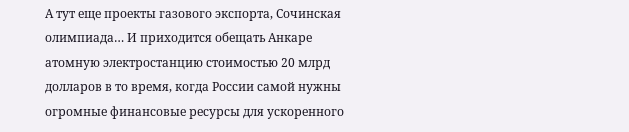А тут еще проекты газового экспорта, Сочинская олимпиада… И приходится обещать Анкаре атомную электростанцию стоимостью 20 млрд долларов в то время, когда России самой нужны огромные финансовые ресурсы для ускоренного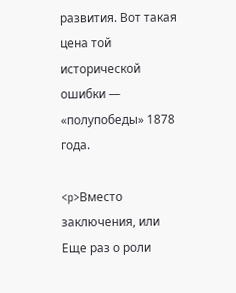развития. Вот такая цена той исторической ошибки — «полупобеды» 1878 года.

<p>Вместо заключения, или Еще раз о роли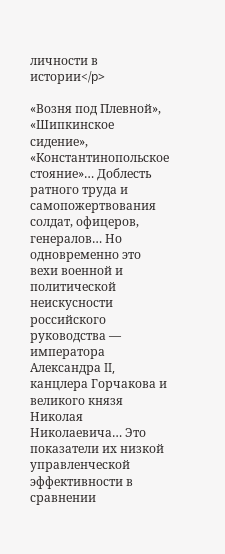личности в истории</p>

«Возня под Плевной», «Шипкинское сидение», «Константинопольское стояние»… Доблесть ратного труда и самопожертвования солдат, офицеров, генералов… Но одновременно это вехи военной и политической неискусности российского руководства — императора Александра II, канцлера Горчакова и великого князя Николая Николаевича… Это показатели их низкой управленческой эффективности в сравнении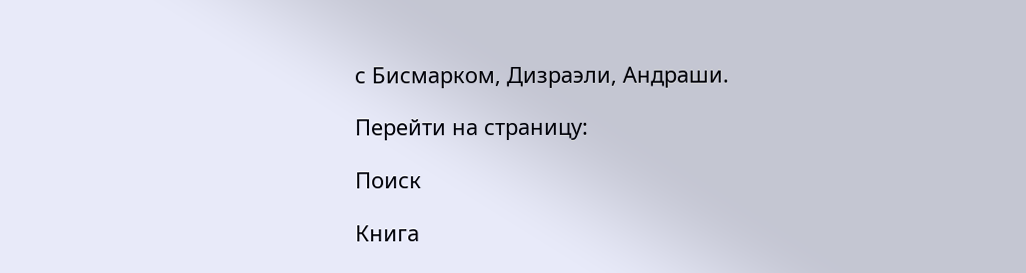с Бисмарком, Дизраэли, Андраши.

Перейти на страницу:

Поиск

Книга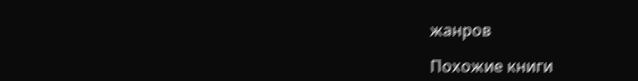жанров

Похожие книги